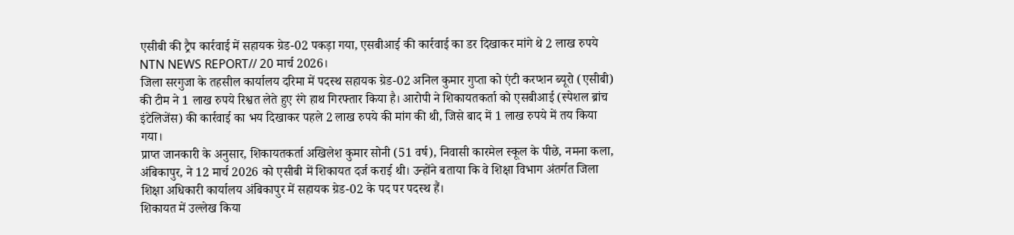एसीबी की ट्रैप कार्रवाई में सहायक ग्रेड-02 पकड़ा गया, एसबीआई की कार्रवाई का डर दिखाकर मांगे थे 2 लाख रुपये
NTN NEWS REPORT// 20 मार्च 2026।
जिला सरगुजा के तहसील कार्यालय दरिमा में पदस्थ सहायक ग्रेड-02 अनिल कुमार गुप्ता को एंटी करप्शन ब्यूरो (एसीबी) की टीम ने 1 लाख रुपये रिश्वत लेते हुए रंगे हाथ गिरफ्तार किया है। आरोपी ने शिकायतकर्ता को एसबीआई (स्पेशल ब्रांच इंटेलिजेंस) की कार्रवाई का भय दिखाकर पहले 2 लाख रुपये की मांग की थी, जिसे बाद में 1 लाख रुपये में तय किया गया।
प्राप्त जानकारी के अनुसार, शिकायतकर्ता अखिलेश कुमार सोनी (51 वर्ष), निवासी कारमेल स्कूल के पीछे, नमना कला, अंबिकापुर, ने 12 मार्च 2026 को एसीबी में शिकायत दर्ज कराई थी। उन्होंने बताया कि वे शिक्षा विभाग अंतर्गत जिला शिक्षा अधिकारी कार्यालय अंबिकापुर में सहायक ग्रेड-02 के पद पर पदस्थ हैं।
शिकायत में उल्लेख किया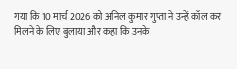गया कि 10 मार्च 2026 को अनिल कुमार गुप्ता ने उन्हें कॉल कर मिलने के लिए बुलाया और कहा कि उनके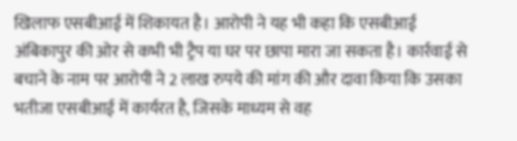खिलाफ एसबीआई में शिकायत है। आरोपी ने यह भी कहा कि एसबीआई अंबिकापुर की ओर से कभी भी ट्रैप या घर पर छापा मारा जा सकता है। कार्रवाई से बचाने के नाम पर आरोपी ने 2 लाख रुपये की मांग की और दावा किया कि उसका भतीजा एसबीआई में कार्यरत है, जिसके माध्यम से वह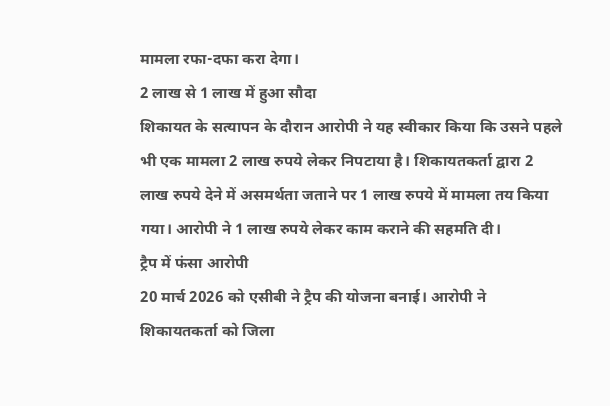मामला रफा-दफा करा देगा।
2 लाख से 1 लाख में हुआ सौदा
शिकायत के सत्यापन के दौरान आरोपी ने यह स्वीकार किया कि उसने पहले भी एक मामला 2 लाख रुपये लेकर निपटाया है। शिकायतकर्ता द्वारा 2 लाख रुपये देने में असमर्थता जताने पर 1 लाख रुपये में मामला तय किया गया। आरोपी ने 1 लाख रुपये लेकर काम कराने की सहमति दी।
ट्रैप में फंसा आरोपी
20 मार्च 2026 को एसीबी ने ट्रैप की योजना बनाई। आरोपी ने शिकायतकर्ता को जिला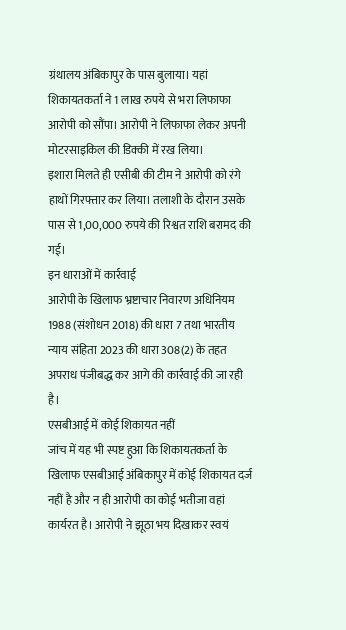ग्रंथालय अंबिकापुर के पास बुलाया। यहां शिकायतकर्ता ने 1 लाख रुपये से भरा लिफाफा आरोपी को सौंपा। आरोपी ने लिफाफा लेकर अपनी मोटरसाइकिल की डिक्की में रख लिया।
इशारा मिलते ही एसीबी की टीम ने आरोपी को रंगे हाथों गिरफ्तार कर लिया। तलाशी के दौरान उसके पास से 1,00,000 रुपये की रिश्वत राशि बरामद की गई।
इन धाराओं में कार्रवाई
आरोपी के खिलाफ भ्रष्टाचार निवारण अधिनियम 1988 (संशोधन 2018) की धारा 7 तथा भारतीय न्याय संहिता 2023 की धारा 308(2) के तहत अपराध पंजीबद्ध कर आगे की कार्रवाई की जा रही है।
एसबीआई में कोई शिकायत नहीं
जांच में यह भी स्पष्ट हुआ कि शिकायतकर्ता के खिलाफ एसबीआई अंबिकापुर में कोई शिकायत दर्ज नहीं है और न ही आरोपी का कोई भतीजा वहां कार्यरत है। आरोपी ने झूठा भय दिखाकर स्वयं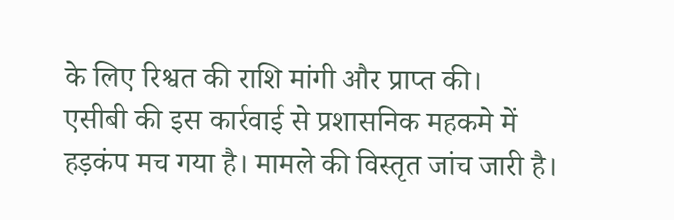के लिए रिश्वत की राशि मांगी और प्राप्त की।
एसीबी की इस कार्रवाई से प्रशासनिक महकमे में हड़कंप मच गया है। मामले की विस्तृत जांच जारी है।